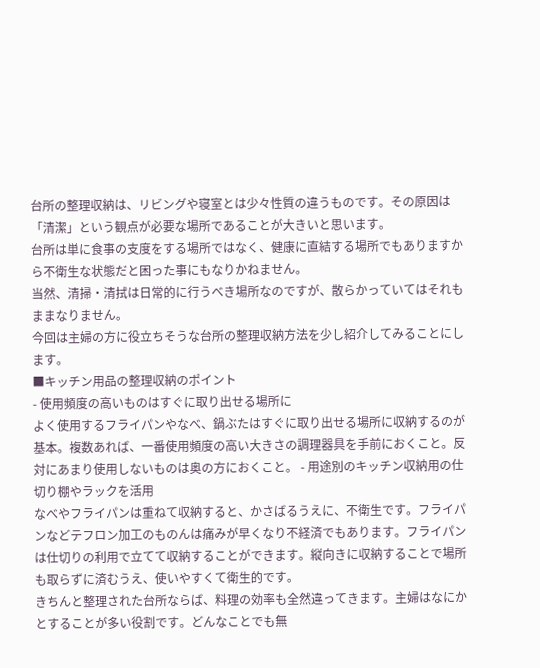台所の整理収納は、リビングや寝室とは少々性質の違うものです。その原因は「清潔」という観点が必要な場所であることが大きいと思います。
台所は単に食事の支度をする場所ではなく、健康に直結する場所でもありますから不衛生な状態だと困った事にもなりかねません。
当然、清掃・清拭は日常的に行うべき場所なのですが、散らかっていてはそれもままなりません。
今回は主婦の方に役立ちそうな台所の整理収納方法を少し紹介してみることにします。
■キッチン用品の整理収納のポイント
- 使用頻度の高いものはすぐに取り出せる場所に
よく使用するフライパンやなべ、鍋ぶたはすぐに取り出せる場所に収納するのが基本。複数あれば、一番使用頻度の高い大きさの調理器具を手前におくこと。反対にあまり使用しないものは奥の方におくこと。 - 用途別のキッチン収納用の仕切り棚やラックを活用
なべやフライパンは重ねて収納すると、かさばるうえに、不衛生です。フライパンなどテフロン加工のものんは痛みが早くなり不経済でもあります。フライパンは仕切りの利用で立てて収納することができます。縦向きに収納することで場所も取らずに済むうえ、使いやすくて衛生的です。
きちんと整理された台所ならば、料理の効率も全然違ってきます。主婦はなにかとすることが多い役割です。どんなことでも無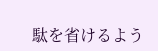駄を省けるよう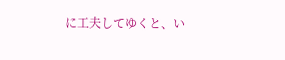に工夫してゆくと、い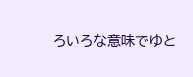ろいろな意味でゆと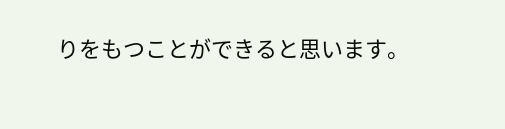りをもつことができると思います。